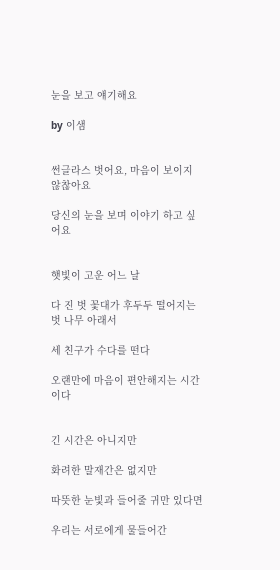눈을 보고 얘기해요

by 이샘


썬글라스 벗어요, 마음이 보이지 않찮아요

당신의 눈을 보며 이야기 하고 싶어요


햇빛이 고운 어느 날

다 진 벗 꽃대가 후두두 떨어지는 벗 나무 아래서

세 친구가 수다를 떤다

오랜만에 마음이 편안해지는 시간이다


긴 시간은 아니지만

화려한 말재간은 없지만

따뜻한 눈빛과 들어줄 귀만 있다면

우리는 서로에게 물들어간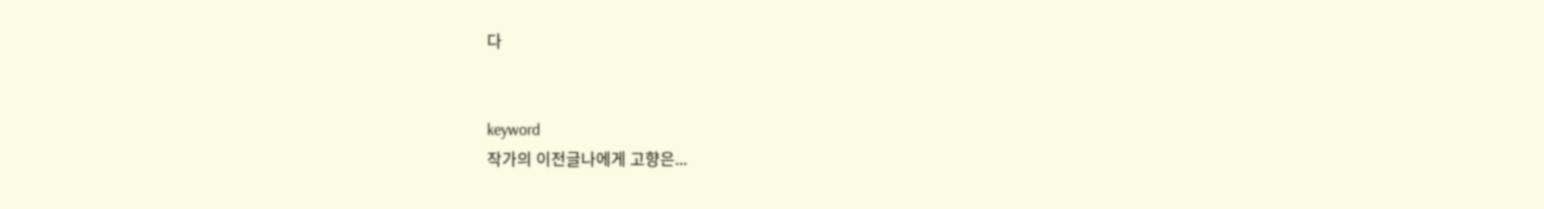다


keyword
작가의 이전글나에게 고향은...